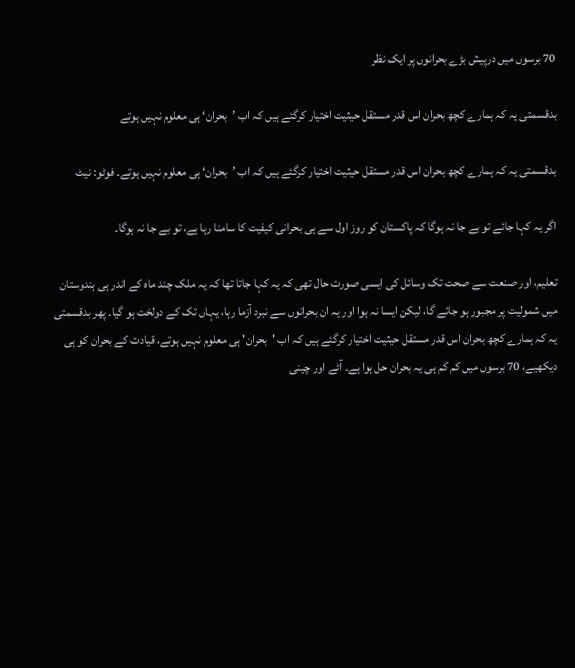70 برسوں میں درپیش بڑے بحرانوں پر ایک نظر

بدقسمتی یہ کہ ہمارے کچھ بحران اس قدر مستقل حیثیت اختیار کرگئے ہیں کہ اب ’بحران‘ ہی معلوم نہیں ہوتے

بدقسمتی یہ کہ ہمارے کچھ بحران اس قدر مستقل حیثیت اختیار کرگئے ہیں کہ اب ’بحران‘ ہی معلوم نہیں ہوتے۔ فوٹو: نیٹ

اگر یہ کہا جائے تو بے جا نہ ہوگا کہ پاکستان کو روز اول سے ہی بحرانی کیفیت کا سامنا رہا ہے، تو بے جا نہ ہوگا۔

تعلیم، اور صنعت سے صحت تک وسائل کی ایسی صورت حال تھی کہ یہ کہا جاتا تھا کہ یہ ملک چند ماہ کے اندر ہی ہندوستان میں شمولیت پر مجبور ہو جائے گا، لیکن ایسا نہ ہوا اور یہ ان بحرانوں سے نبرد آزما رہا، یہاں تک کے دولخت ہو گیا۔ پھر بدقسمتی یہ کہ ہمارے کچھ بحران اس قدر مستقل حیثیت اختیار کرگئے ہیں کہ اب 'بحران' ہی معلوم نہیں ہوتے، قیادت کے بحران کو ہی دیکھیے، 70 برسوں میں کم کم ہی یہ بحران حل ہوا ہے۔ آٹے اور چینی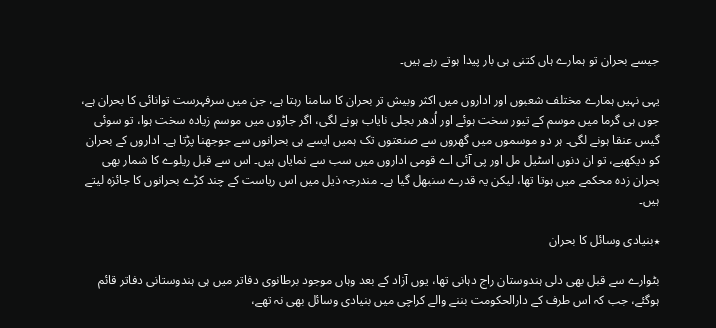جیسے بحران تو ہمارے ہاں کتنی ہی بار پیدا ہوتے رہے ہیں۔

یہی نہیں ہمارے مختلف شعبوں اور اداروں میں اکثر وبیش تر بحران کا سامنا رہتا ہے، جن میں سرفہرست توانائی کا بحران ہے، جوں ہی گرما میں موسم کے تیور سخت ہوئے اور اُدھر بجلی نایاب ہونے لگی، اگر جاڑوں میں موسم زیادہ سخت ہوا، تو سوئی گیس عنقا ہونے لگی۔ ہر دو موسموں میں گھروں سے صنعتوں تک ہمیں ایسے ہی بحرانوں سے جوجھنا پڑتا ہے۔ اداروں کے بحران کو دیکھیے، تو ان دنوں اسٹیل مل اور پی آئی اے قومی اداروں میں سب سے نمایاں ہیں۔ اس سے قبل ریلوے کا شمار بھی بحران زدہ محکمے میں ہوتا تھا، لیکن یہ قدرے سنبھل گیا ہے۔ مندرجہ ذیل میں اس ریاست کے چند کڑے بحرانوں کا جائزہ لیتے ہیں۔

٭بنیادی وسائل کا بحران

بٹوارے سے قبل بھی دلی ہندوستان راج دہانی تھا، یوں آزاد کے بعد وہاں موجود برطانوی دفاتر میں ہی ہندوستانی دفاتر قائم ہوگئے، جب کہ اس طرف کے دارالحکومت بننے والے کراچی میں بنیادی وسائل بھی نہ تھے،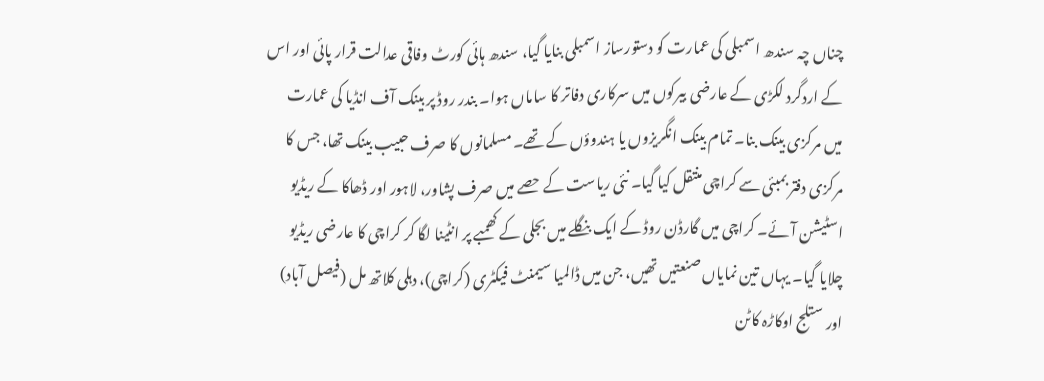چناں چہ سندھ اسمبلی کی عمارت کو دستورساز اسمبلی بنایا گیا، سندھ ہائی کورٹ وفاقی عدالت قرار پائی اور اس کے اردگرد لکڑی کے عارضی بیرکوں میں سرکاری دفاتر کا ساماں ہوا۔ بندر روڈ پر بینک آف انڈیا کی عمارت میں مرکزی بینک بنا۔ تمام بینک انگریزوں یا ہندوؤں کے تھے۔ مسلمانوں کا صرف حبیب بینک تھا، جس کا مرکزی دفتر بمبئی سے کراچی منتقل کیا گیا۔ نئی ریاست کے حصے میں صرف پشاور، لاہور اور ڈھاکا کے ریڈیو اسٹیشن آئے۔ کراچی میں گارڈن روڈ کے ایک بنگلے میں بجلی کے کھمبے پر انٹینا لگا کر کراچی کا عارضی ریڈیو چلایا گیا۔ یہاں تین نمایاں صنعتیں تھیں، جن میں ڈالمیا سیمنٹ فیکٹری (کراچی)، دہلی کلاتھ مل (فیصل آباد) اور ستلج اوکاڑہ کاٹن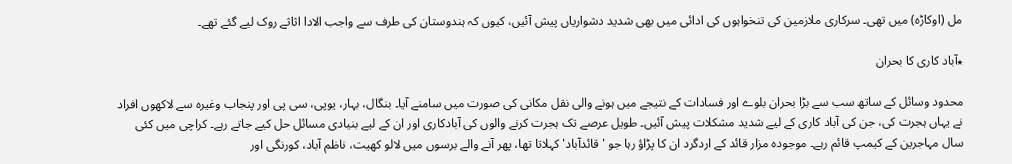مل (اوکاڑہ) میں تھی۔ سرکاری ملازمین کی تنخواہوں کی ادائی میں بھی شدید دشواریاں پیش آئیں، کیوں کہ ہندوستان کی طرف سے واجب الادا اثاثے روک لیے گئے تھے۔

٭آباد کاری کا بحران

محدود وسائل کے ساتھ سب سے بڑا بحران بلوے اور فسادات کے نتیجے میں ہونے والی نقل مکانی کی صورت میں سامنے آیا۔ بنگال، بہار، یوپی، سی پی اور پنجاب وغیرہ سے لاکھوں افراد نے یہاں ہجرت کی، جن کی آباد کاری کے لیے شدید مشکلات پیش آئیں۔ طویل عرصے تک ہجرت کرنے والوں کی آبادکاری اور ان کے لیے بنیادی مسائل حل کیے جاتے رہے۔ کراچی میں کئی سال مہاجرین کے کیمپ قائم رہے۔ موجودہ مزار قائد کے اردگرد ان کا پڑاؤ رہا جو 'قائدآباد' کہلاتا تھا، پھر آنے والے برسوں میں لالو کھیت، ناظم آباد، کورنگی اور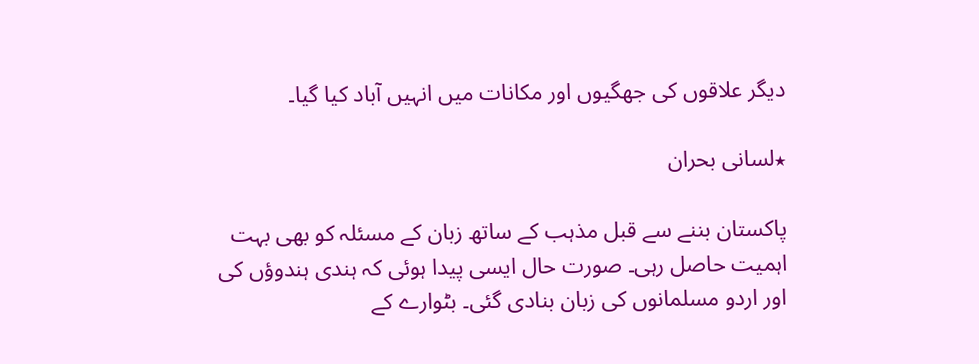دیگر علاقوں کی جھگیوں اور مکانات میں انہیں آباد کیا گیا۔

٭لسانی بحران

پاکستان بننے سے قبل مذہب کے ساتھ زبان کے مسئلہ کو بھی بہت اہمیت حاصل رہی۔ صورت حال ایسی پیدا ہوئی کہ ہندی ہندوؤں کی اور اردو مسلمانوں کی زبان بنادی گئی۔ بٹوارے کے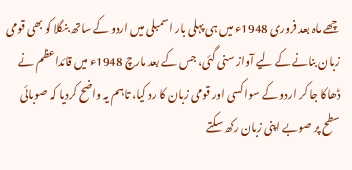چھے ماہ بعد فروری 1948ء میں ہی پہلی بار اسمبلی میں اردو کے ساتھ بنگلا کو بھی قومی زبان بنانے کے لیے آواز سنی گئی، جس کے بعد مارچ 1948ء میں قائداعظم نے ڈھاکا جا کر اردو کے سوا کسی اور قومی زبان کا رد کیا، تاہم یہ واضح کردیا کہ صوبائی سطح پر صوبے اپنی زبان رکھ سکتے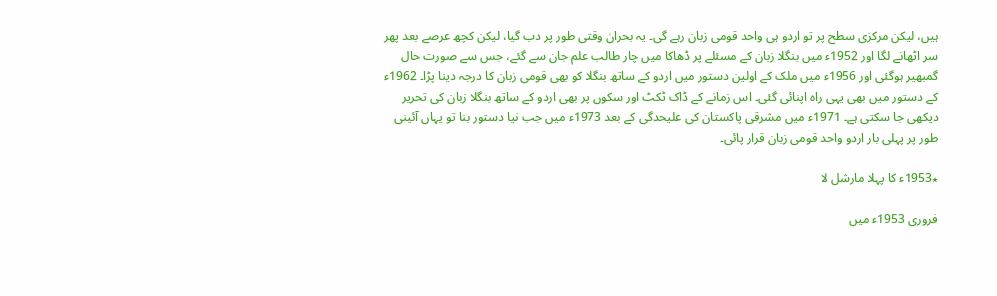ہیں، لیکن مرکزی سطح پر تو اردو ہی واحد قومی زبان رہے گی۔ یہ بحران وقتی طور پر دب گیا، لیکن کچھ عرصے بعد پھر سر اٹھانے لگا اور 1952ء میں بنگلا زبان کے مسئلے پر ڈھاکا میں چار طالب علم جان سے گئے، جس سے صورت حال گمبھیر ہوگئی اور 1956ء میں ملک کے اولین دستور میں اردو کے ساتھ بنگلا کو بھی قومی زبان کا درجہ دینا پڑا۔ 1962ء کے دستور میں بھی یہی راہ اپنائی گئی۔ اس زمانے کے ڈاک ٹکٹ اور سکوں پر بھی اردو کے ساتھ بنگلا زبان کی تحریر دیکھی جا سکتی ہے۔ 1971ء میں مشرقی پاکستان کی علیحدگی کے بعد 1973ء میں جب نیا دستور بنا تو یہاں آئینی طور پر پہلی بار اردو واحد قومی زبان قرار پائی۔

٭1953ء کا پہلا مارشل لا

فروری 1953ء میں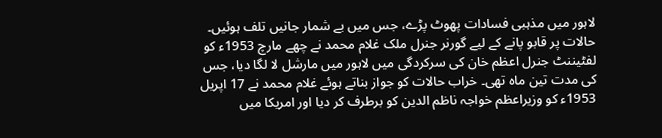لاہور میں مذہبی فسادات پھوٹ پڑے، جس میں بے شمار جانیں تلف ہوئیں۔ حالات پر قابو پانے کے لیے گورنر جنرل ملک غلام محمد نے چھے مارچ 1953ء کو لفٹیننٹ جنرل اعظم خان کی سرکردگی میں لاہور میں مارشل لا لگا دیا، جس کی مدت تین ماہ تھی۔ خراب حالات کو جواز بناتے ہوئے غلام محمد نے 17 اپریل 1953ء کو وزیراعظم خواجہ ناظم الدین کو برطرف کر دیا اور امریکا میں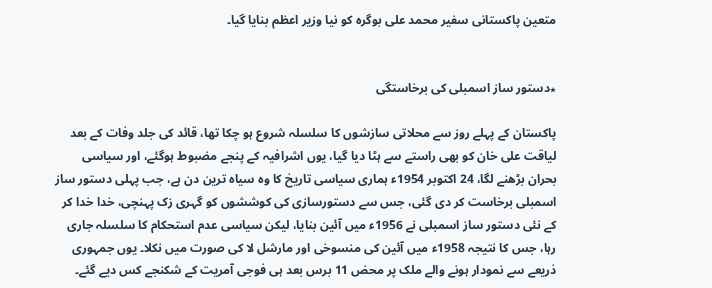متعین پاکستانی سفیر محمد علی بوگرہ کو نیا وزیر اعظم بنایا گیا۔


٭دستور ساز اسمبلی کی برخاستگی

پاکستان کے پہلے روز سے محلاتی سازشوں کا سلسلہ شروع ہو چکا تھا، قائد کی جلد وفات کے بعد لیاقت علی خان کو بھی راستے سے ہٹا دیا گیا، یوں اشرافیہ کے پنجے مضبوط ہوگئے، اور سیاسی بحران بڑھنے لگا، 24 اکتوبر 1954ء ہماری سیاسی تاریخ کا وہ سیاہ ترین دن ہے، جب پہلی دستور ساز اسمبلی برخاست کر دی گئی، جس سے دستورسازی کی کوششوں کو گہری زک پہنچی، خدا خدا کر کے نئی دستور ساز اسمبلی نے 1956ء میں آئین بنایا، لیکن سیاسی عدم استحکام کا سلسلہ جاری رہا، جس کا نتیجہ 1958ء میں آئین کی منسوخی اور مارشل لا کی صورت میں نکلا۔ یوں جمہوری ذریعے سے نمودار ہونے والے ملک پر محض 11 برس بعد ہی فوجی آمریت کے شکنجے کس دیے گئے۔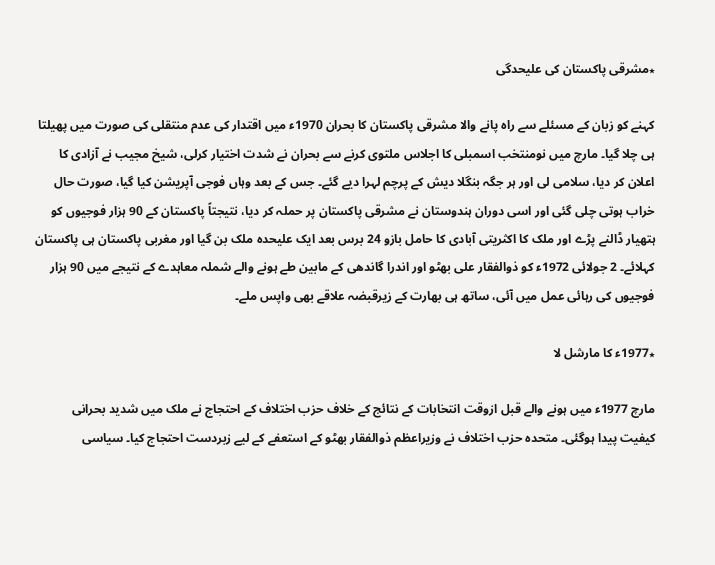٭مشرقی پاکستان کی علیحدگی

کہنے کو زبان کے مسئلے سے راہ پانے والا مشرقی پاکستان کا بحران 1970ء میں اقتدار کی عدم منتقلی کی صورت میں پھیلتا ہی چلا گیا۔ مارچ میں نومنتخب اسمبلی کا اجلاس ملتوی کرنے سے بحران نے شدت اختیار کرلی، شیخ مجیب نے آزادی کا اعلان کر دیا، سلامی لی اور ہر جگہ بنگلا دیش کے پرچم لہرا دیے گئے۔ جس کے بعد وہاں فوجی آپریشن کیا گیا، صورت حال خراب ہوتی چلی گئی اور اسی دوران ہندوستان نے مشرقی پاکستان پر حملہ کر دیا، نتیجتاً پاکستان کے 90 ہزار فوجیوں کو ہتھیار ڈالنے پڑے اور ملک کا اکثریتی آبادی کا حامل بازو 24 برس بعد ایک علیحدہ ملک بن گیا اور مغربی پاکستان ہی پاکستان کہلائے۔ 2 جولائی 1972ء کو ذوالفقار علی بھٹو اور اندرا گاندھی کے مابین طے ہونے والے شملہ معاہدے کے نتیجے میں 90 ہزار فوجیوں کی رہائی عمل میں آئی، ساتھ ہی بھارت کے زیرقبضہ علاقے بھی واپس ملے۔

٭1977ء کا مارشل لا

مارچ 1977ء میں ہونے والے قبل ازوقت انتخابات کے نتائج کے خلاف حزب اختلاف کے احتجاج نے ملک میں شدید بحرانی کیفیت پیدا ہوگئی۔ متحدہ حزب اختلاف نے وزیراعظم ذوالفقار بھٹو کے استعفے کے لیے زبردست احتجاج کیا۔ سیاسی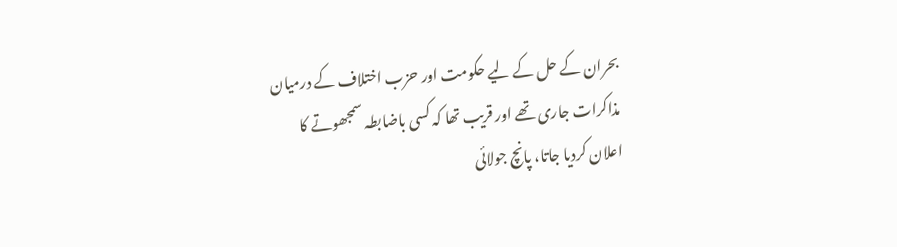بحران کے حل کے لیے حکومت اور حزب اختلاف کے درمیان مذاکرات جاری تھے اور قریب تھا کہ کسی باضابطہ سمجھوتے کا اعلان کردیا جاتا، پانچ جولائی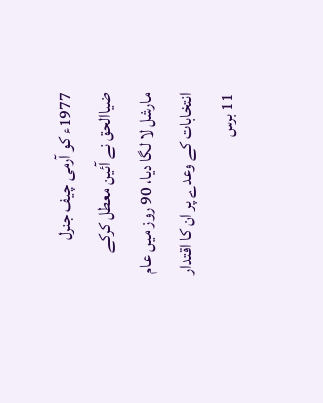1977ء کو آرمی چیف جنرل ضیاالحق نے آئین معطل کرکے مارشل لا لگا دیا، 90 روز میں عام انتخابات کے وعدے پر ان کا اقتدار 11 برس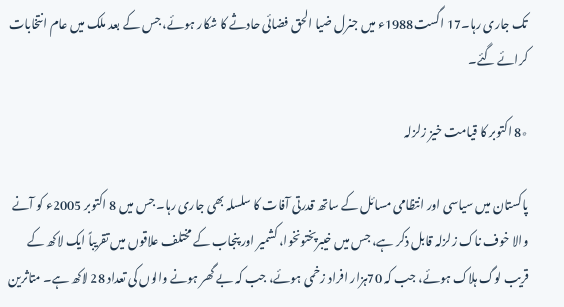تک جاری رہا۔17 اگست1988ء میں جنرل ضیا الحق فضائی حادثے کا شکار ہوئے، جس کے بعد ملک میں عام انتخابات کرائے گئے۔

٭8 اکتوبر کا قیامت خیز زلزلہ

پاکستان میں سیاسی اور انتظامی مسائل کے ساتھ قدرتی آفات کا سلسلہ بھی جاری رہا۔ جس میں 8 اکتوبر 2005ء کو آنے والا خوف ناک زلزلہ قابل ذکر ہے، جس میں خیبرپختونخوا، کشمیر اور پنجاب کے مختلف علاقوں میں تقریباً ایک لاکھ کے قریب لوگ ہلاک ہوئے، جب کہ 70ہزار افراد زخمی ہوئے، جب کہ بے گھر ہونے والوں کی تعداد 28 لاکھ ہے۔ متاثرین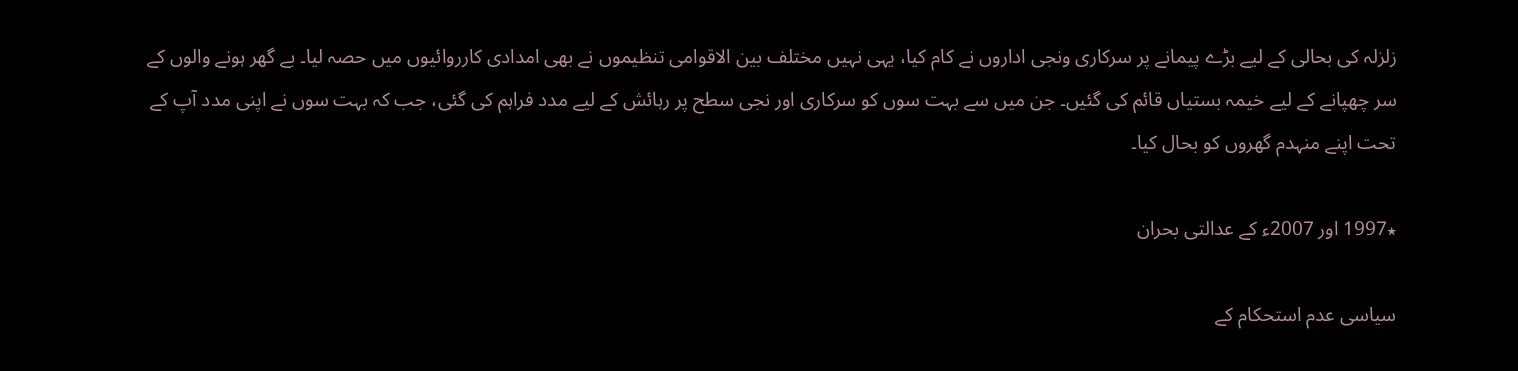زلزلہ کی بحالی کے لیے بڑے پیمانے پر سرکاری ونجی اداروں نے کام کیا، یہی نہیں مختلف بین الاقوامی تنظیموں نے بھی امدادی کارروائیوں میں حصہ لیا۔ بے گھر ہونے والوں کے سر چھپانے کے لیے خیمہ بستیاں قائم کی گئیں۔ جن میں سے بہت سوں کو سرکاری اور نجی سطح پر رہائش کے لیے مدد فراہم کی گئی، جب کہ بہت سوں نے اپنی مدد آپ کے تحت اپنے منہدم گھروں کو بحال کیا۔

٭1997 اور 2007ء کے عدالتی بحران

سیاسی عدم استحکام کے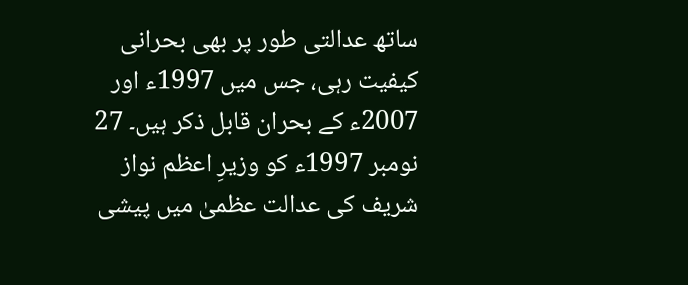ساتھ عدالتی طور پر بھی بحرانی کیفیت رہی، جس میں 1997ء اور 2007ء کے بحران قابل ذکر ہیں۔ 27 نومبر 1997ء کو وزیرِ اعظم نواز شریف کی عدالت عظمیٰ میں پیشی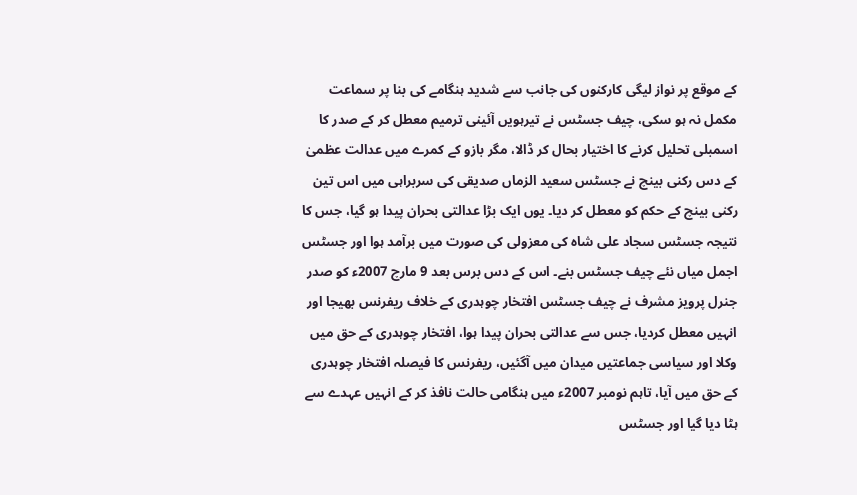کے موقع پر نواز لیگی کارکنوں کی جانب سے شدید ہنگامے کی بنا پر سماعت مکمل نہ ہو سکی، چیف جسٹس نے تیرہویں آئینی ترمیم معطل کر کے صدر کا اسمبلی تحلیل کرنے کا اختیار بحال کر ڈالا، مگر بازو کے کمرے میں عدالت عظمیٰ کے دس رکنی بینچ نے جسٹس سعید الزماں صدیقی کی سربراہی میں اس تین رکنی بینچ کے حکم کو معطل کر دیا۔ یوں ایک بڑا عدالتی بحران پیدا ہو گیا، جس کا نتیجہ جسٹس سجاد علی شاہ کی معزولی کی صورت میں برآمد ہوا اور جسٹس اجمل میاں نئے چیف جسٹس بنے۔ اس کے دس برس بعد 9 مارچ 2007ء کو صدر جنرل پرویز مشرف نے چیف جسٹس افتخار چوہدری کے خلاف ریفرنس بھیجا اور انہیں معطل کردیا، جس سے عدالتی بحران پیدا ہوا، افتخار چوہدری کے حق میں وکلا اور سیاسی جماعتیں میدان میں آگئیں، ریفرنس کا فیصلہ افتخار چوہدری کے حق میں آیا، تاہم نومبر 2007ء میں ہنگامی حالت نافذ کر کے انہیں عہدے سے ہٹا دیا گیا اور جسٹس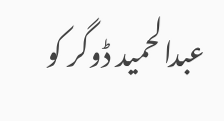عبدالحمید ڈوگر کو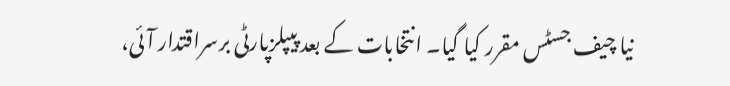نیا چیف جسٹس مقرر کیا گیا۔ انتخابات کے بعد پیپلزپارٹی برسراقتدار آئی،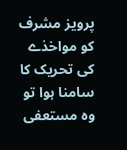پرویز مشرف کو مواخذے کی تحریک کا سامنا ہوا تو وہ مستعفی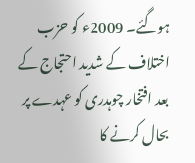ہوگئے۔ 2009ء کو حزب اختلاف کے شدید احتجاج کے بعد افتخار چوہدری کو عہدے پر بحال کرنے کا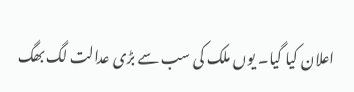اعلان کیا گیا۔ یوں ملک کی سب سے بڑی عدالت لگ بھگ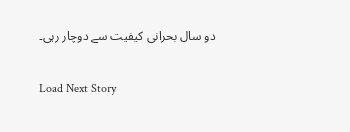دو سال بحرانی کیفیت سے دوچار رہی۔


Load Next Story